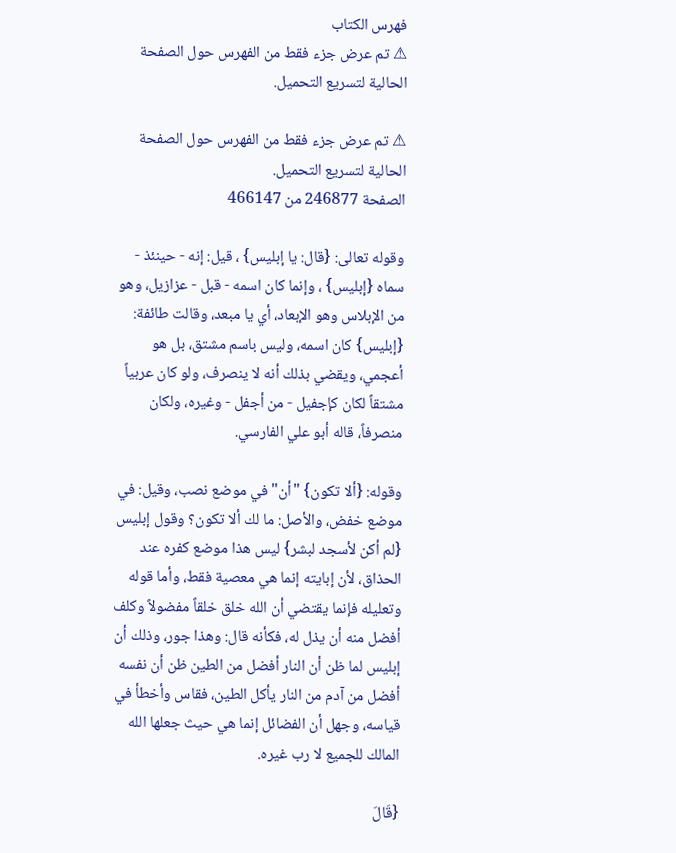فهرس الكتاب
⚠ تم عرض جزء فقط من الفهرس حول الصفحة الحالية لتسريع التحميل.

⚠ تم عرض جزء فقط من الفهرس حول الصفحة الحالية لتسريع التحميل.
الصفحة 246877 من 466147

وقوله تعالى: {قال: يا إبليس} ، قيل: إنه - حينئذ - سماه {إبليس} ، وإنما كان اسمه - قبل - عزازيل، وهو من الإبلاس وهو الإبعاد، أي يا مبعد، وقالت طائفة: {إبليس} كان اسمه، وليس باسم مشتق، بل هو أعجمي، ويقضي بذلك أنه لا ينصرف، ولو كان عربياً مشتقاً لكان كإجفيل - من أجفل - وغيره، ولكان منصرفاً، قاله أبو علي الفارسي.

وقوله: {ألا تكون} "أن"في موضع نصب، وقيل: في موضع خفض، والأصل: ما لك ألا تكون؟ وقول إبليس {لم أكن لأسجد لبشر} ليس هذا موضع كفره عند الحذاق، لأن إبايته إنما هي معصية فقط، وأما قوله وتعليله فإنما يقتضي أن الله خلق خلقاً مفضولاً وكلف أفضل منه أن يذل له، فكأنه قال: وهذا جور، وذلك أن إبليس لما ظن أن النار أفضل من الطين ظن أن نفسه أفضل من آدم من النار يأكل الطين، فقاس وأخطأ في قياسه، وجهل أن الفضائل إنما هي حيث جعلها الله المالك للجميع لا رب غيره.

{قَالَ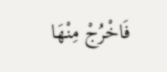فَاخْرُجْ مِنْهَا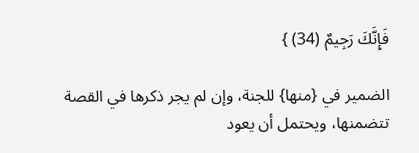فَإِنَّكَ رَجِيمٌ (34) }

الضمير في {منها} للجنة، وإن لم يجر ذكرها في القصة تتضمنها، ويحتمل أن يعود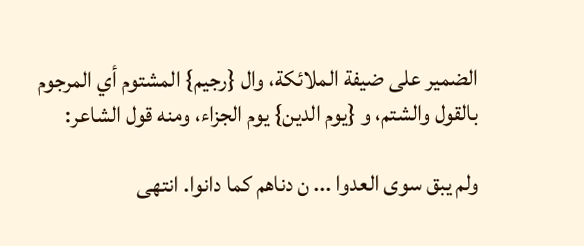الضمير على ضيفة الملائكة، وال {رجيم} المشتوم أي المرجوم بالقول والشتم، و {يوم الدين} يوم الجزاء، ومنه قول الشاعر:

ولم يبق سوى العدوا ... ن دناهم كما دانوا. انتهى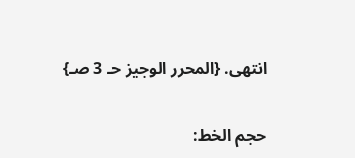انتهى. {المحرر الوجيز حـ 3 صـ}

حجم الخط: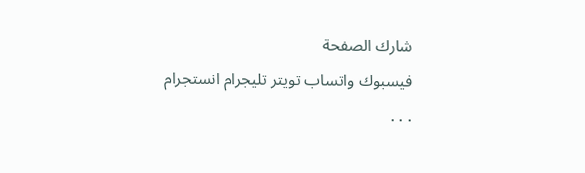شارك الصفحة
فيسبوك واتساب تويتر تليجرام انستجرام
. . .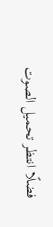فضلًا انتظر تحميل الصوت